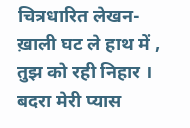चित्रधारित लेखन- ख़ाली घट ले हाथ में , तुझ को रही निहार । बदरा मेरी प्यास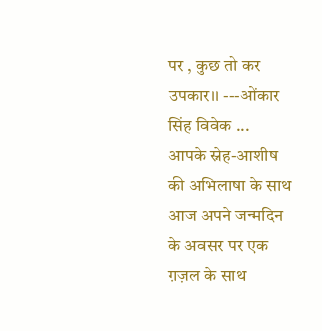पर , कुछ तो कर उपकार।। ---ओंकार सिंह विवेक ...
आपके स्नेह-आशीष की अभिलाषा के साथ आज अपने जन्मदिन के अवसर पर एक ग़ज़ल के साथ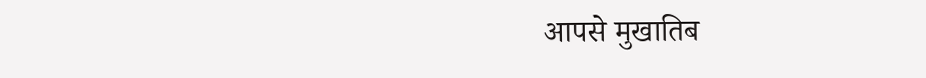आपसे मुखातिब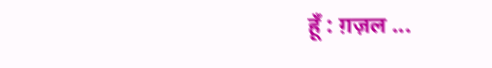हूँ : ग़ज़ल ...